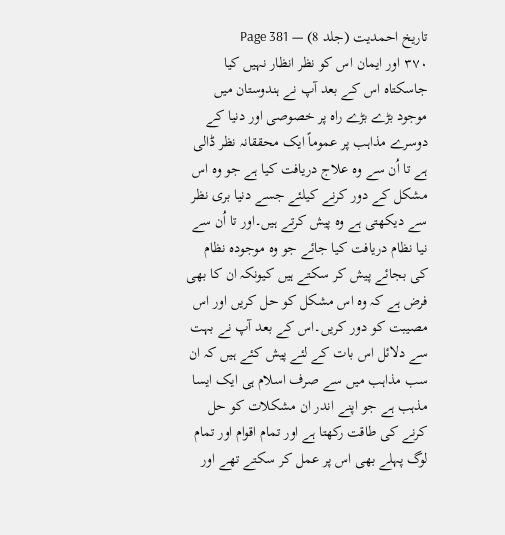تاریخ احمدیت (جلد 8) — Page 381
٣٧٠ اور ایمان اس کو نظر انظار نہیں کیا جاسکتاہ اس کے بعد آپ نے ہندوستان میں موجود بڑے بڑے راہ پر خصوصی اور دنیا کے دوسرے مذاہب پر عموماً ایک محققانہ نظر ڈالی ہے تا اُن سے وہ علاج دریافت کیا ہے جو وہ اس مشکل کے دور کرنے کیلئے جسے دنیا بری نظر سے دیکھتی ہے وہ پیش کرتے ہیں۔اور تا اُن سے نیا نظام دریافت کیا جائے جو وہ موجودہ نظام کی بجائے پیش کر سکتے ہیں کیونکہ ان کا بھی فرض ہے کہ وہ اس مشکل کو حل کریں اور اس مصیبت کو دور کریں۔اس کے بعد آپ نے بہت سے دلائل اس بات کے لئے پیش کئے ہیں کہ ان سب مذاہب میں سے صرف اسلام ہی ایک ایسا مذہب ہے جو اپنے اندر ان مشکلات کو حل کرنے کی طاقت رکھتا ہے اور تمام اقوام اور تمام لوگ پہلے بھی اس پر عمل کر سکتے تھے اور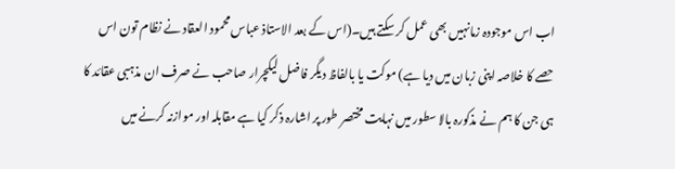اب اس موجودہ زمانہیں بھی عمل کر سکتے ہیں۔(اس کے بعد الاستاذ عباس محمود العقاد نے نظام تون اس حصے کا خلاصہ اپنی زبان میں دیا ہے) موکت یا بالفاظ دیگر فاضل لیکچرار صاحب نے صرف ان مذہبی عقائد کا ہی جن کا ہم نے مذکورہ بالا سطور میں نہایت مختصر طور پر اشارہ ذکر کیا ہے مقابلہ اور موازنہ کرنے میں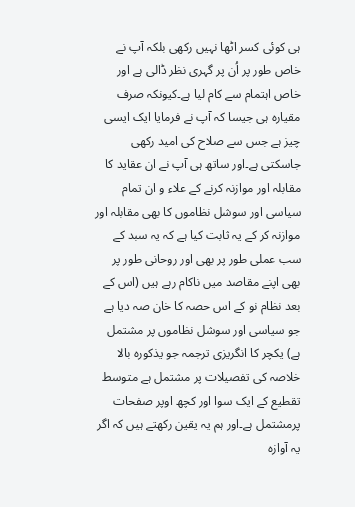ہی کوئی کسر اٹھا نہیں رکھی بلکہ آپ نے خاص طور پر اُن پر گہری نظر ڈالی ہے اور خاص اہتمام سے کام لیا ہے۔کیونکہ صرف مقیارہ ہی جیسا کہ آپ نے فرمایا ایک ایسی چیز ہے جس سے صلاح کی امید رکھی جاسکتی ہے۔اور ساتھ ہی آپ نے ان عقاید کا مقابلہ اور موازنہ کرنے کے علاء و ان تمام سیاسی اور سوشل نظاموں کا بھی مقابلہ اور موازنہ کر کے یہ ثابت کیا ہے کہ یہ سبد کے سب عملی طور پر بھی اور روحانی طور پر بھی اپنے مقاصد میں ناکام رہے ہیں (اس کے بعد نظام نو کے اس حصہ کا خان صہ دیا ہے جو سیاسی اور سوشل نظاموں پر مشتمل ہے) یکچر کا انگریزی ترجمہ جو یذکورہ بالا خلاصہ کی تفصیلات پر مشتمل ہے متوسط تقطیع کے ایک سوا اور کچھ اوپر صفحات پرمشتمل ہے۔اور ہم یہ یقین رکھتے ہیں کہ اگر یہ آوازہ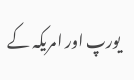یورپ اور امریکہ کے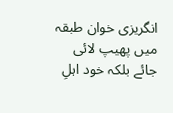انگریزی خوان طبقہ میں پھیپ لائی جائے بلکہ خود اہلِ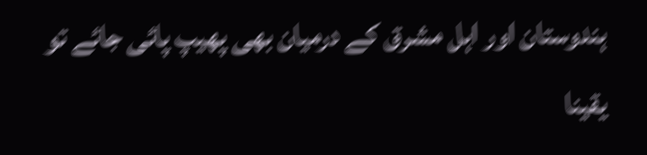ہندوستان اور اہل مشرق کے درمیان بھی پھیپ پائی جائے تو یقینا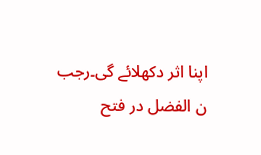اپنا اثر دکھلائے گی۔رجب ن الفضل در فتح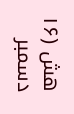هش (۱۶ دسمبر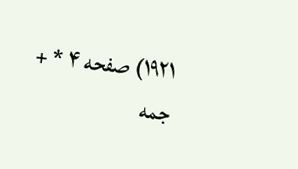۱۹۲۱) صفحه ۴ * + جمه